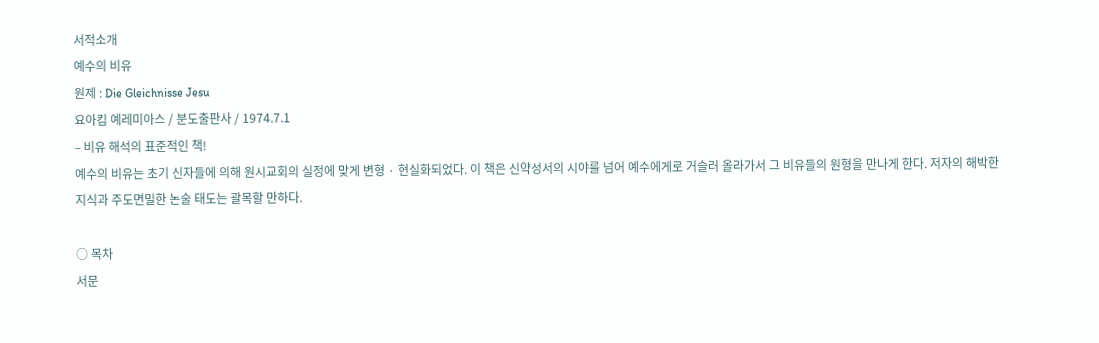서적소개
예수의 비유
원제 : Die Gleichnisse Jesu
요아킴 예레미아스 / 분도출판사 / 1974.7.1
– 비유 해석의 표준적인 책!
예수의 비유는 초기 신자들에 의해 원시교회의 실정에 맞게 변형 · 현실화되었다. 이 책은 신약성서의 시야를 넘어 예수에게로 거슬러 올라가서 그 비유들의 원형을 만나게 한다. 저자의 해박한 지식과 주도면밀한 논술 태도는 괄목할 만하다.

○ 목차
서문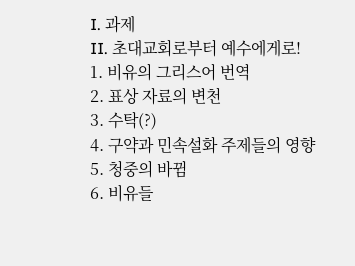I. 과제
II. 초대교회로부터 예수에게로!
1. 비유의 그리스어 번역
2. 표상 자료의 변천
3. 수탁(?)
4. 구약과 민속설화 주제들의 영향
5. 청중의 바뀜
6. 비유들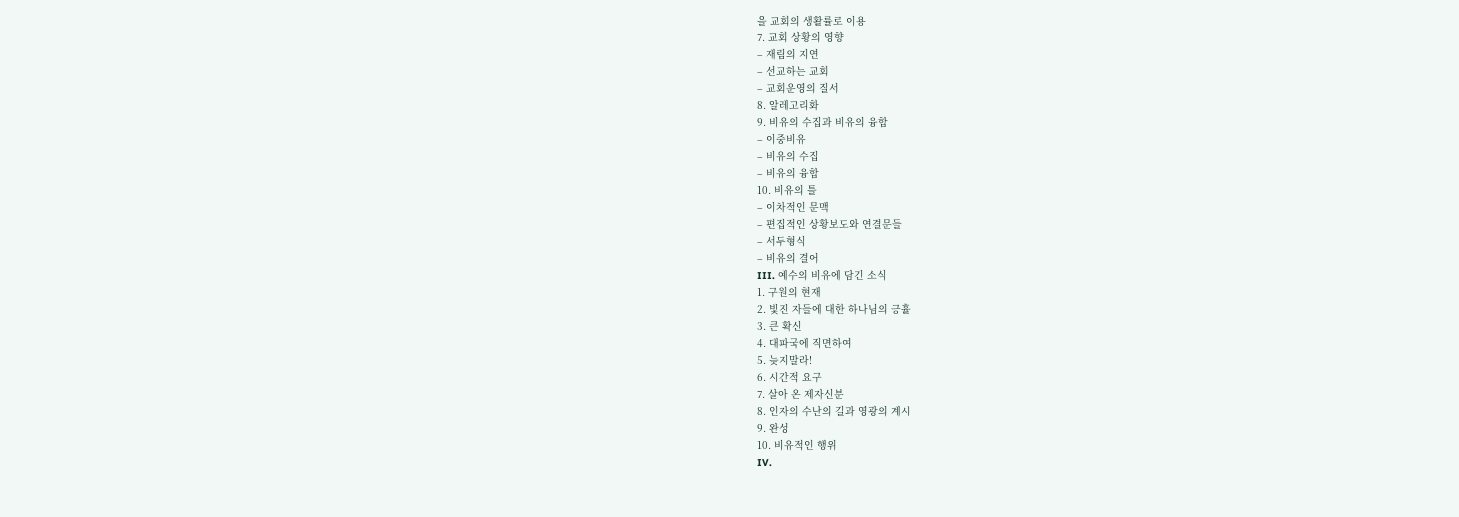을 교회의 생활률로 이용
7. 교회 상황의 영향
– 재림의 지연
– 선교하는 교회
– 교회운영의 질서
8. 알레고리화
9. 비유의 수집과 비유의 융합
– 이중비유
– 비유의 수집
– 비유의 융합
10. 비유의 틀
– 이차적인 문맥
– 편집적인 상황보도와 연결문들
– 서두형식
– 비유의 결어
III. 예수의 비유에 담긴 소식
1. 구원의 현재
2. 빛진 자들에 대한 하나님의 긍휼
3. 큰 확신
4. 대파국에 직면하여
5. 늦지말라!
6. 시간적 요구
7. 살아 온 제자신분
8. 인자의 수난의 길과 영광의 계시
9. 완성
10. 비유적인 행위
IV.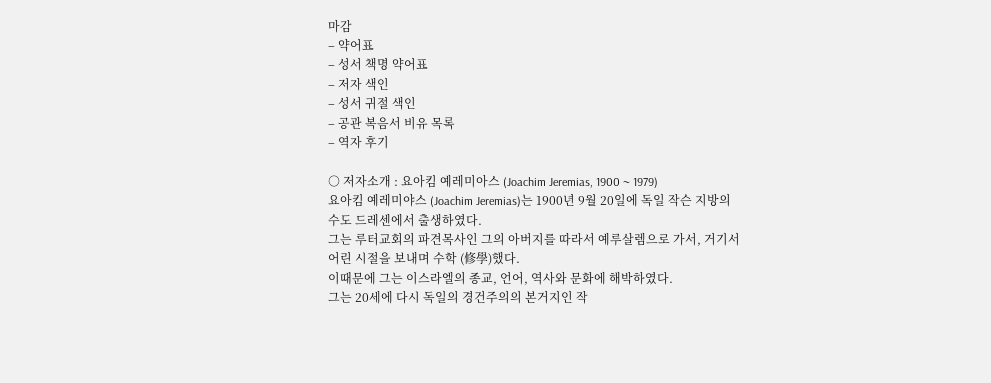마감
– 약어표
– 성서 책명 약어표
– 저자 색인
– 성서 귀절 색인
– 공관 복음서 비유 목록
– 역자 후기

○ 저자소개 : 요아킴 예레미아스 (Joachim Jeremias, 1900 ~ 1979)
요아킴 예레미야스 (Joachim Jeremias)는 1900년 9월 20일에 독일 작슨 지방의 수도 드레센에서 출생하였다.
그는 루터교회의 파견목사인 그의 아버지를 따라서 예루살렘으로 가서, 거기서 어린 시절을 보내며 수학 (修學)했다.
이때문에 그는 이스라엘의 종교, 언어, 역사와 문화에 해박하였다.
그는 20세에 다시 독일의 경건주의의 본거지인 작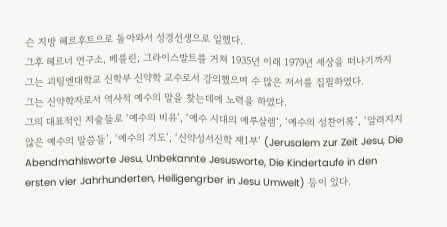슨 지방 헤르후트으로 돌아와서 성경선생으로 일했다.
그후 헤르너 연구소, 베를린, 그라이스발트를 거쳐 1935년 이래 1979년 세상을 떠나기까지 그는 괴팅엔대학교 신학부 신약학 교수로서 강의했으며 수 많은 저서를 집필하였다.
그는 신약학자로서 역사적 예수의 말을 찾는데에 노력을 하였다.
그의 대표적인 저술들로 ‘예수의 비유’, ‘예수 시대의 예루살렘’, ‘예수의 성찬어록’, ‘알려지지 않은 예수의 말씀들’, ‘예수의 기도’, ‘신약성서신학 제1부’ (Jerusalem zur Zeit Jesu, Die Abendmahlsworte Jesu, Unbekannte Jesusworte, Die Kindertaufe in den ersten vier Jahrhunderten, Heiligengrber in Jesu Umwelt) 등이 있다.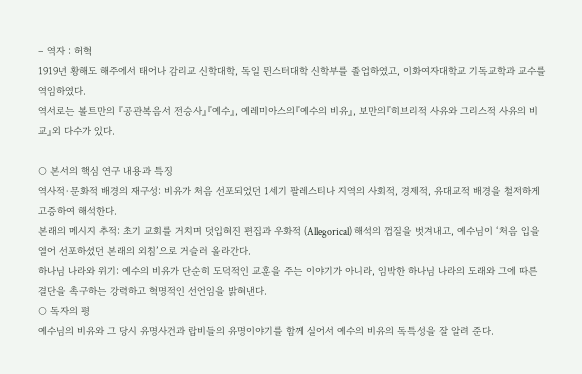– 역자 : 허혁
1919년 황해도 해주에서 태어나 감리교 신학대학, 독일 뮌스터대학 신학부를 졸업하였고, 이화여자대학교 기독교학과 교수를 역임하였다.
역서로는 볼트만의 『공관복음서 전승사』『예수』, 예레미아스의『예수의 비유』, 보만의『히브리적 사유와 그리스적 사유의 비교』외 다수가 있다.

○ 본서의 핵심 연구 내용과 특징
역사적·문화적 배경의 재구성: 비유가 처음 선포되었던 1세기 팔레스티나 지역의 사회적, 경제적, 유대교적 배경을 철저하게 고증하여 해석한다.
본래의 메시지 추적: 초기 교회를 거치며 덧입혀진 편집과 우화적 (Allegorical) 해석의 껍질을 벗겨내고, 예수님이 ‘처음 입을 열어 선포하셨던 본래의 외침’으로 거슬러 올라간다.
하나님 나라와 위기: 예수의 비유가 단순히 도덕적인 교훈을 주는 이야기가 아니라, 임박한 하나님 나라의 도래와 그에 따른 결단을 촉구하는 강력하고 혁명적인 선언임을 밝혀낸다.
○ 독자의 평
예수님의 비유와 그 당시 유명사건과 랍비들의 유명이야기를 함께 실어서 예수의 비유의 독특성을 잘 알려 준다.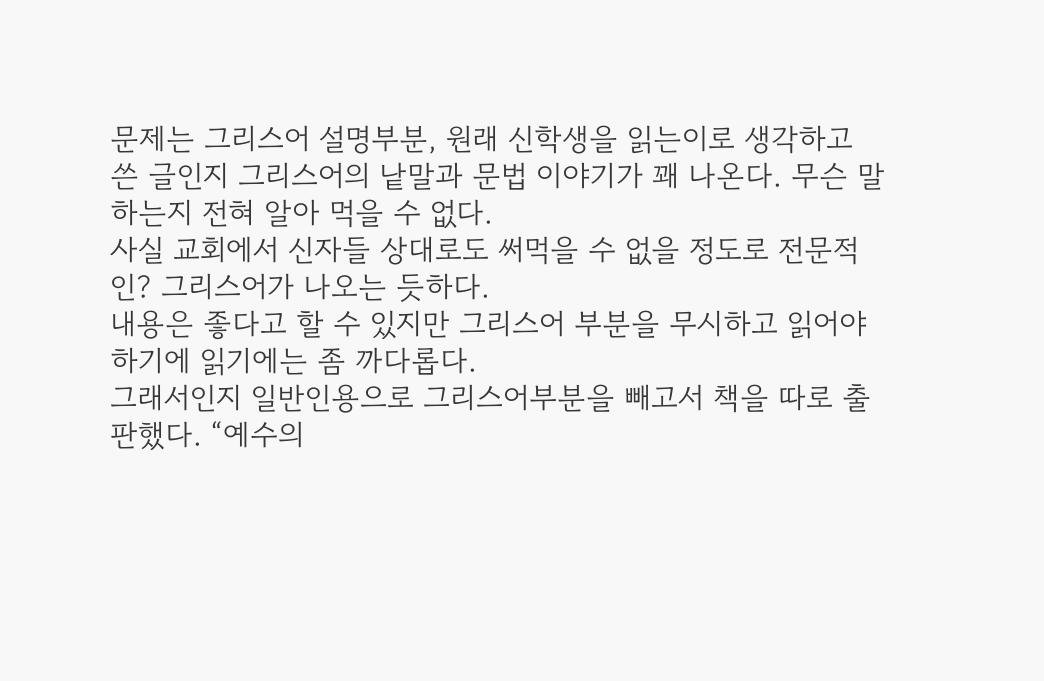문제는 그리스어 설명부분, 원래 신학생을 읽는이로 생각하고 쓴 글인지 그리스어의 낱말과 문법 이야기가 꽤 나온다. 무슨 말하는지 전혀 알아 먹을 수 없다.
사실 교회에서 신자들 상대로도 써먹을 수 없을 정도로 전문적인? 그리스어가 나오는 듯하다.
내용은 좋다고 할 수 있지만 그리스어 부분을 무시하고 읽어야 하기에 읽기에는 좀 까다롭다.
그래서인지 일반인용으로 그리스어부분을 빼고서 책을 따로 출판했다. “예수의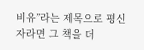비유”라는 제목으로 평신자라면 그 책을 더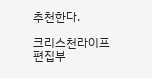추천한다.

크리스천라이프 편집부